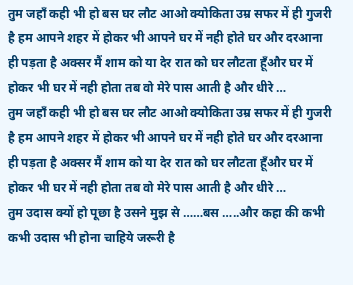तुम जहाँ कही भी हो बस घर लौट आओ क्योकिता उम्र सफर में ही गुजरी है हम आपने शहर में होकर भी आपने घर में नही होते घर और दरआना ही पड़ता है अक्सर मैं शाम को या देर रात को घर लौटता हूँऔर घर में होकर भी घर में नही होता तब वो मेरे पास आती है और धीरे …
तुम जहाँ कही भी हो बस घर लौट आओ क्योकिता उम्र सफर में ही गुजरी है हम आपने शहर में होकर भी आपने घर में नही होते घर और दरआना ही पड़ता है अक्सर मैं शाम को या देर रात को घर लौटता हूँऔर घर में होकर भी घर में नही होता तब वो मेरे पास आती है और धीरे …
तुम उदास क्यों हो पूछा है उसने मुझ से ……बस …..और कहा की कभी कभी उदास भी होना चाहिये जरूरी है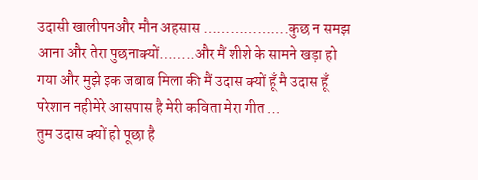उदासी खालीपनऔर मौन अहसास ……………….कुछ न समझ आना और तेरा पुछनाक्यों……..और मैं शीशे के सामने खड़ा हो गया और मुझे इक जबाब मिला की मैं उदास क्यों हूँ मै उदास हूँ परेशान नहीमेरे आसपास है मेरी कविता मेरा गीत …
तुम उदास क्यों हो पूछा है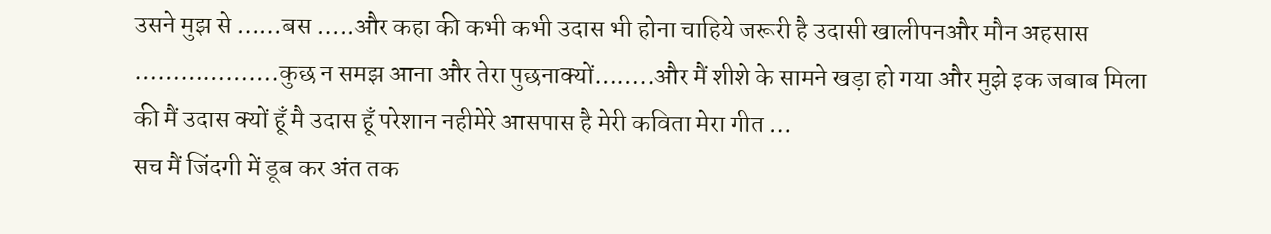उसने मुझ से ……बस …..और कहा की कभी कभी उदास भी होना चाहिये जरूरी है उदासी खालीपनऔर मौन अहसास ……………….कुछ न समझ आना और तेरा पुछनाक्यों……..और मैं शीशे के सामने खड़ा हो गया और मुझे इक जबाब मिला की मैं उदास क्यों हूँ मै उदास हूँ परेशान नहीमेरे आसपास है मेरी कविता मेरा गीत …
सच मैं जिंदगी में डूब कर अंत तक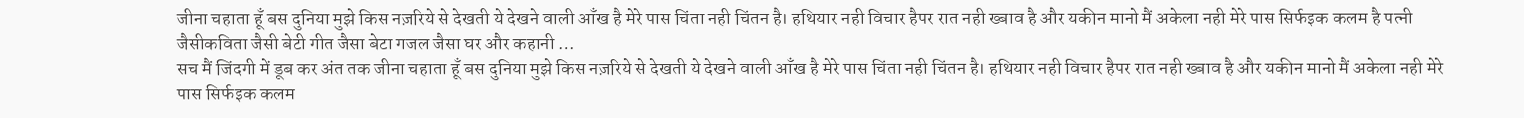जीना चहाता हूँ बस दुनिया मुझे किस नज़रिये से देखती ये देखने वाली आँख है मेरे पास चिंता नही चिंतन है। हथियार नही विचार हैपर रात नही ख्बाव है और यकीन मानो मैं अकेला नही मेरे पास सिर्फइक कलम है पत्नी जैसीकविता जैसी बेटी गीत जैसा बेटा गजल जैसा घर और कहानी …
सच मैं जिंदगी में डूब कर अंत तक जीना चहाता हूँ बस दुनिया मुझे किस नज़रिये से देखती ये देखने वाली आँख है मेरे पास चिंता नही चिंतन है। हथियार नही विचार हैपर रात नही ख्बाव है और यकीन मानो मैं अकेला नही मेरे पास सिर्फइक कलम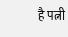है पत्नी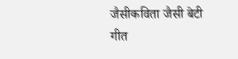जैसीकविता जैसी बेटी गीत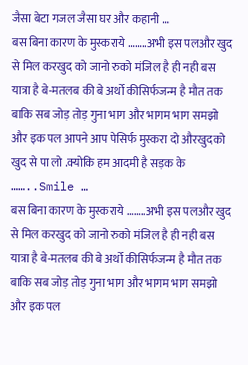जैसा बेटा गजल जैसा घर और कहानी …
बस बिना कारण के मुस्कराये ……..अभी इस पलऔर खुद से मिल करखुद को जानो रुको मंजिल है ही नही बस यात्रा है बे-मतलब की बे अर्थो कीसिर्फजन्म है मौत तक बाकि सब जोड़ तोड़ गुना भाग और भागम भाग समझो और इक पल आपने आप पेसिर्फ मुस्करा दो औरखुदको खुद से पा लो .क्योकि हम आदमी है सड़क के ……..Smile …
बस बिना कारण के मुस्कराये ……..अभी इस पलऔर खुद से मिल करखुद को जानो रुको मंजिल है ही नही बस यात्रा है बे-मतलब की बे अर्थो कीसिर्फजन्म है मौत तक बाकि सब जोड़ तोड़ गुना भाग और भागम भाग समझो और इक पल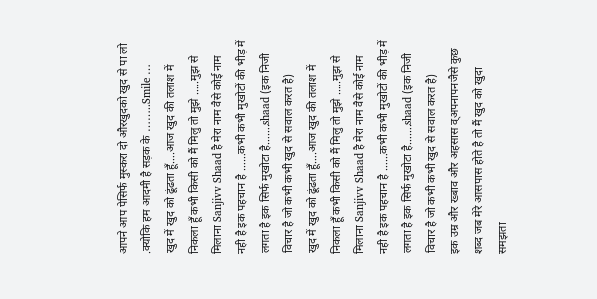आपने आप पेसिर्फ मुस्करा दो औरखुदको खुद से पा लो .क्योकि हम आदमी है सड़क के ……..Smile …
खुद में खुद को ढूंढता हूँ….आज खुद की तलाश में निकला हूँ कभी किसी को मैं मिलु तो मुझे …..मुझ से मिलाना Sanjivv Shaad है मेरा नाम वैसे कोई नाम नही है इक पहचान है ……कभी कभी मुखोटों की भीड़ में लगता है इक सिर्फ मुखोटा है…….shaad (इक निजी विचार है जो कभी कभी खुद से सवाल करत है)
खुद में खुद को ढूंढता हूँ….आज खुद की तलाश में निकला हूँ कभी किसी को मैं मिलु तो मुझे …..मुझ से मिलाना Sanjivv Shaad है मेरा नाम वैसे कोई नाम नही है इक पहचान है ……कभी कभी मुखोटों की भीड़ में लगता है इक सिर्फ मुखोटा है…….shaad (इक निजी विचार है जो कभी कभी खुद से सवाल करत है)
इक उम्र और ख्बाव और अहसास व्अपनापनजैसे कुछ शब्द जब मेरे आसपास होते है तो मैं खुद को खुदा समझता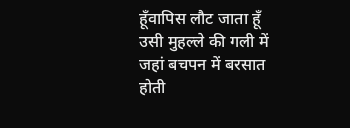हूँवापिस लौट जाता हूँ उसी मुहल्ले की गली में जहां बचपन में बरसात होती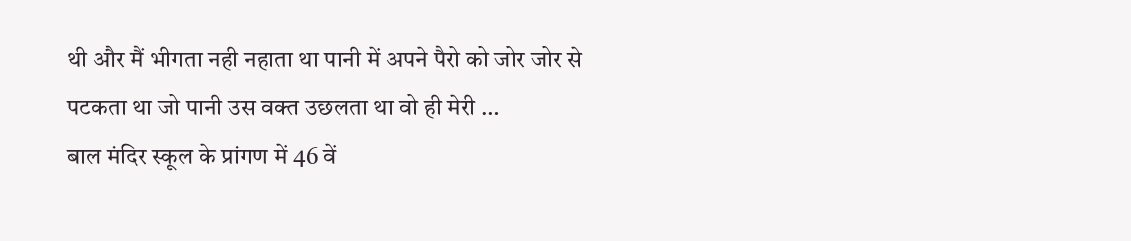थी और मैं भीगता नही नहाता था पानी में अपने पैरो को जोर जोर से पटकता था जो पानी उस वक्त उछलता था वो ही मेरी …
बाल मंदिर स्कूल के प्रांगण में 46 वें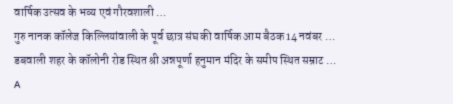वार्षिक उत्सव के भव्य एवं गौरवशाली …
गुरु नानक कॉलेज किल्लियांवाली के पूर्व छात्र संघ की वार्षिक आम बैठक 14 नवंबर …
डबवाली शहर के कॉलोनी रोड स्थित श्री अन्नपूर्णा हनुमान मंदिर के समीप स्थित सम्राट …
A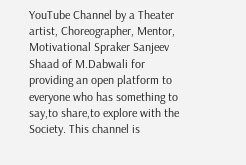YouTube Channel by a Theater artist, Choreographer, Mentor, Motivational Spraker Sanjeev Shaad of M.Dabwali for providing an open platform to everyone who has something to say,to share,to explore with the Society. This channel is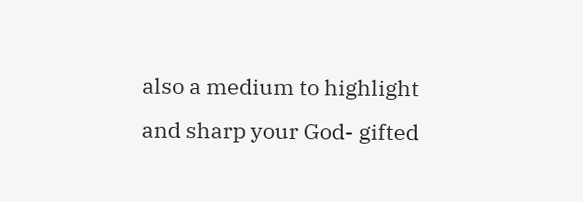also a medium to highlight and sharp your God- gifted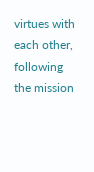virtues with each other, following the mission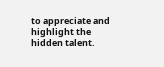to appreciate and highlight the hidden talent.